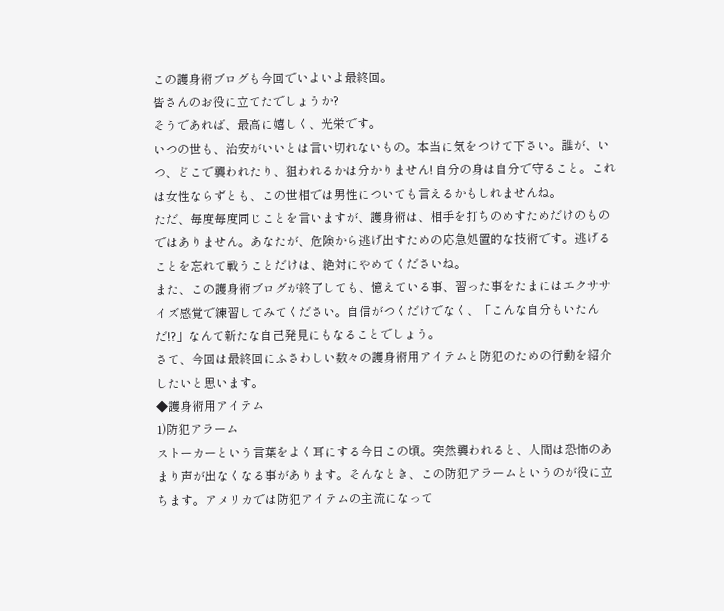この護身術ブログも今回でいよいよ最終回。
皆さんのお役に立てたでしょうか?
そうであれば、最高に嬉しく、光栄です。
いつの世も、治安がいいとは言い切れないもの。本当に気をつけて下さい。誰が、いつ、どこで襲われたり、狙われるかは分かりません! 自分の身は自分で守ること。これは女性ならずとも、この世相では男性についても言えるかもしれませんね。
ただ、毎度毎度同じことを言いますが、護身術は、相手を打ちのめすためだけのものではありません。あなたが、危険から逃げ出すための応急処置的な技術です。逃げることを忘れて戦うことだけは、絶対にやめてくださいね。
また、この護身術ブログが終了しても、憶えている事、習った事をたまにはエクササイズ感覚で練習してみてください。自信がつくだけでなく、「こんな自分もいたんだ!?」なんて新たな自己発見にもなることでしょう。
さて、今回は最終回にふさわしい数々の護身術用アイテムと防犯のための行動を紹介したいと思います。
◆護身術用アイテム
1)防犯アラーム
ストーカーという言葉をよく耳にする今日この頃。突然襲われると、人間は恐怖のあまり声が出なくなる事があります。そんなとき、この防犯アラームというのが役に立ちます。アメリカでは防犯アイテムの主流になって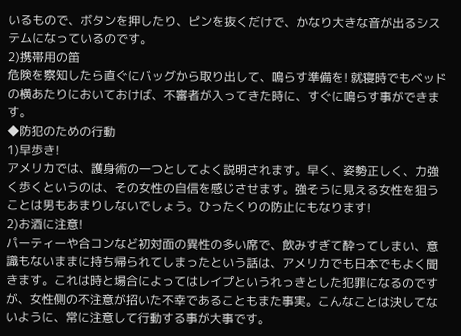いるもので、ボタンを押したり、ピンを抜くだけで、かなり大きな音が出るシステムになっているのです。
2)携帯用の笛
危険を察知したら直ぐにバッグから取り出して、鳴らす準備を! 就寝時でもベッドの横あたりにおいておけば、不審者が入ってきた時に、すぐに鳴らす事ができます。
◆防犯のための行動
1)早歩き!
アメリカでは、護身術の一つとしてよく説明されます。早く、姿勢正しく、力強く歩くというのは、その女性の自信を感じさせます。強そうに見える女性を狙うことは男もあまりしないでしょう。ひったくりの防止にもなります!
2)お酒に注意!
パーティーや合コンなど初対面の異性の多い席で、飲みすぎて酔ってしまい、意識もないままに持ち帰られてしまったという話は、アメリカでも日本でもよく聞きます。これは時と場合によってはレイプというれっきとした犯罪になるのですが、女性側の不注意が招いた不幸であることもまた事実。こんなことは決してないように、常に注意して行動する事が大事です。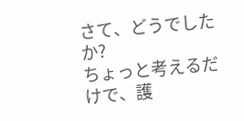さて、どうでしたか?
ちょっと考えるだけで、護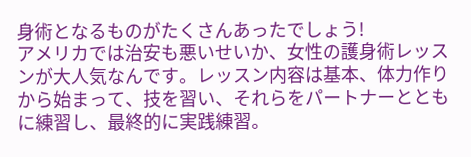身術となるものがたくさんあったでしょう!
アメリカでは治安も悪いせいか、女性の護身術レッスンが大人気なんです。レッスン内容は基本、体力作りから始まって、技を習い、それらをパートナーとともに練習し、最終的に実践練習。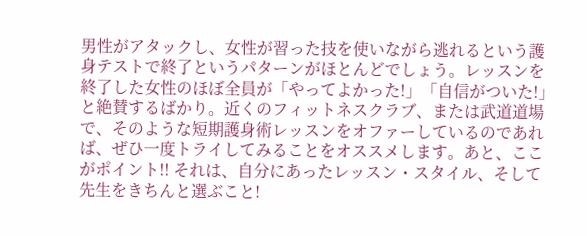男性がアタックし、女性が習った技を使いながら逃れるという護身テストで終了というパターンがほとんどでしょう。レッスンを終了した女性のほぼ全員が「やってよかった!」「自信がついた!」と絶賛するばかり。近くのフィットネスクラブ、または武道道場で、そのような短期護身術レッスンをオファーしているのであれば、ぜひ一度トライしてみることをオススメします。あと、ここがポイント!! それは、自分にあったレッスン・スタイル、そして先生をきちんと選ぶこと!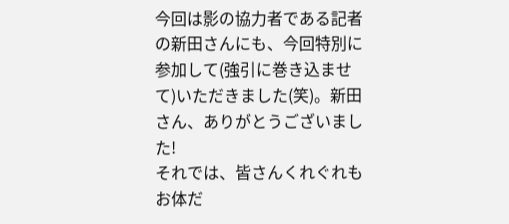今回は影の協力者である記者の新田さんにも、今回特別に参加して(強引に巻き込ませて)いただきました(笑)。新田さん、ありがとうございました!
それでは、皆さんくれぐれもお体だ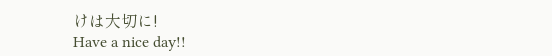けは大切に!
Have a nice day!!